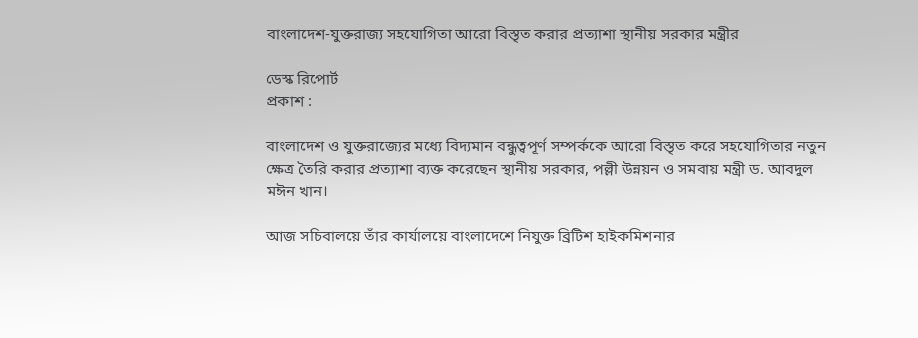বাংলাদেশ-যুক্তরাজ্য সহযোগিতা আরো বিস্তৃত করার প্রত্যাশা স্থানীয় সরকার মন্ত্রীর

ডেস্ক রিপোর্ট
প্রকাশ :

বাংলাদেশ ও যুক্তরাজ্যের মধ্যে বিদ্যমান বন্ধুত্বপূর্ণ সম্পর্ককে আরো বিস্তৃত করে সহযোগিতার নতুন ক্ষেত্র তৈরি করার প্রত্যাশা ব্যক্ত করেছেন স্থানীয় সরকার, পল্লী উন্নয়ন ও সমবায় মন্ত্রী ড. আবদুল মঈন খান।

আজ সচিবালয়ে তাঁর কার্যালয়ে বাংলাদেশে নিযুক্ত ব্রিটিশ হাইকমিশনার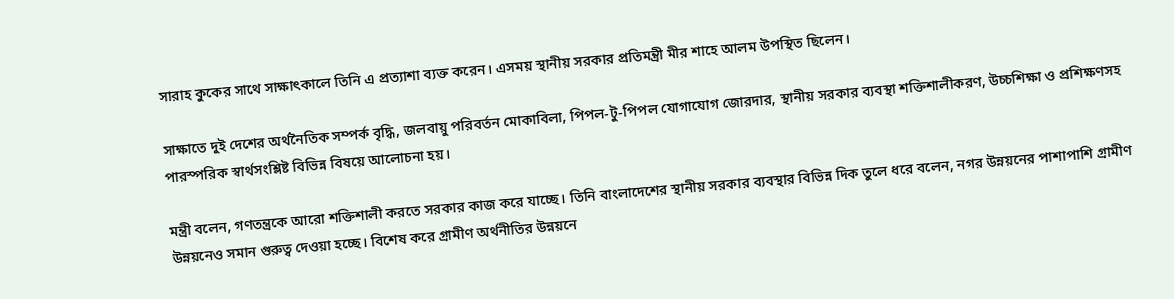সারাহ কুকের সাথে সাক্ষাৎকালে তিনি এ প্রত্যাশা ব্যক্ত করেন। এসময় স্থানীয় সরকার প্রতিমন্ত্রী মীর শাহে আলম উপস্থিত ছিলেন।

সাক্ষাতে দুই দেশের অর্থনৈতিক সম্পর্ক বৃদ্ধি, জলবায়ু পরিবর্তন মোকাবিলা, পিপল-টু-পিপল যোগাযোগ জোরদার, স্থানীয় সরকার ব্যবস্থা শক্তিশালীকরণ, উচ্চশিক্ষা ও প্রশিক্ষণসহ পারস্পরিক স্বার্থসংশ্লিষ্ট বিভিন্ন বিষয়ে আলোচনা হয়।

মন্ত্রী বলেন, গণতন্ত্রকে আরো শক্তিশালী করতে সরকার কাজ করে যাচ্ছে। তিনি বাংলাদেশের স্থানীয় সরকার ব্যবস্থার বিভিন্ন দিক তুলে ধরে বলেন, নগর উন্নয়নের পাশাপাশি গ্রামীণ উন্নয়নেও সমান গুরুত্ব দেওয়া হচ্ছে। বিশেষ করে গ্রামীণ অর্থনীতির উন্নয়নে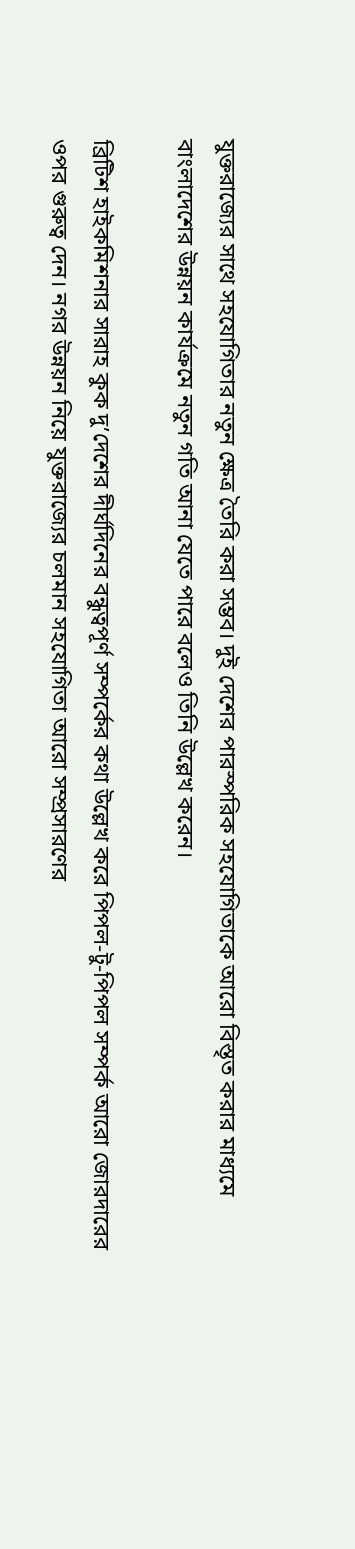যুক্তরাজ্যের সাথে সহযোগিতার নতুন ক্ষেত্র তৈরি করা সম্ভব। দুই দেশের পারস্পরিক সহযোগিতাকে আরো বিস্তৃত করার মাধ্যমে বাংলাদেশের উন্নয়ন কার্যক্রমে নতুন গতি আনা যেতে পারে বলেও তিনি উল্লেখ করেন।

ব্রিটিশ হাইকমিশনার সারাহ কুক দু’দেশের দীর্ঘদিনের বন্ধুত্বপূর্ণ সম্পর্কের কথা উল্লেখ করে পিপল-টু-পিপল সম্পর্ক আরো জোরদারের ওপর গুরুত্ব দেন। নগর উন্নয়ন নিয়ে যুক্তরাজ্যের চলমান সহযোগিতা আরো সম্প্রসারণের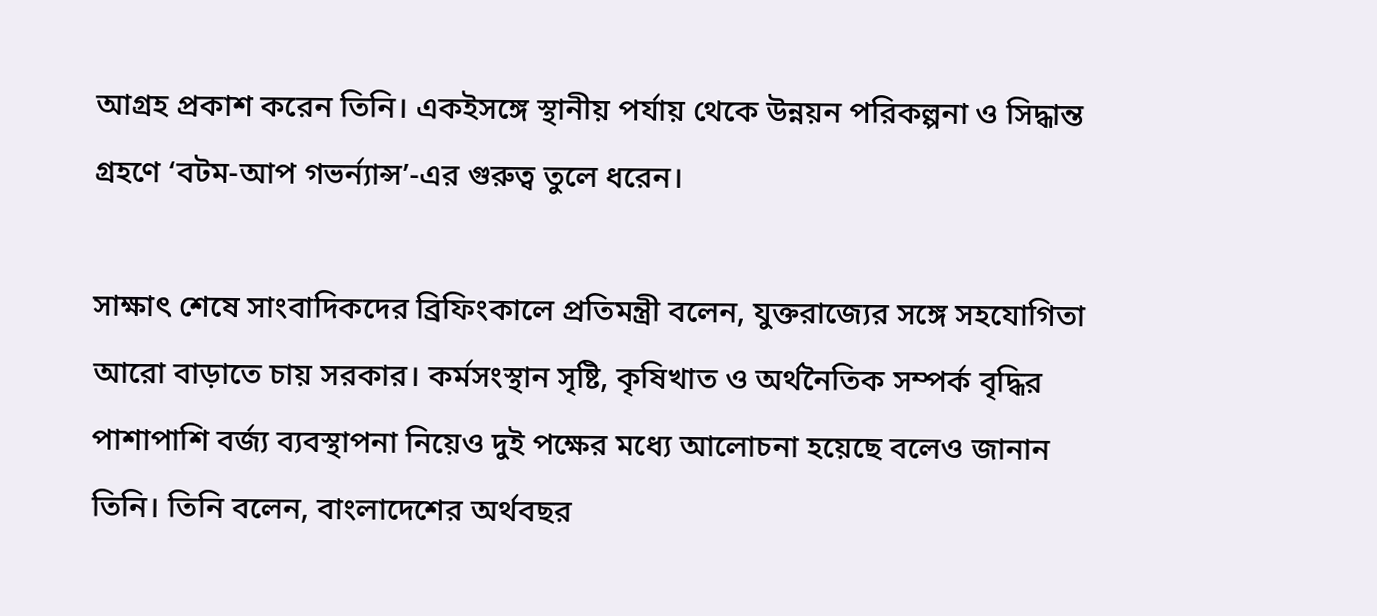আগ্রহ প্রকাশ করেন তিনি। একইসঙ্গে স্থানীয় পর্যায় থেকে উন্নয়ন পরিকল্পনা ও সিদ্ধান্ত গ্রহণে ‘বটম-আপ গভর্ন্যান্স’-এর গুরুত্ব তুলে ধরেন।

সাক্ষাৎ শেষে সাংবাদিকদের ব্রিফিংকালে প্রতিমন্ত্রী বলেন, যুক্তরাজ্যের সঙ্গে সহযোগিতা আরো বাড়াতে চায় সরকার। কর্মসংস্থান সৃষ্টি, কৃষিখাত ও অর্থনৈতিক সম্পর্ক বৃদ্ধির পাশাপাশি বর্জ্য ব্যবস্থাপনা নিয়েও দুই পক্ষের মধ্যে আলোচনা হয়েছে বলেও জানান তিনি। তিনি বলেন, বাংলাদেশের অর্থবছর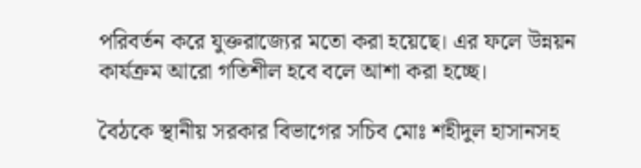পরিবর্তন করে যুক্তরাজ্যের মতো করা হয়েছে। এর ফলে উন্নয়ন কার্যক্রম আরো গতিশীল হবে বলে আশা করা হচ্ছে।

বৈঠকে স্থানীয় সরকার বিভাগের সচিব মোঃ শহীদুল হাসানসহ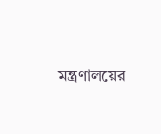মন্ত্রণালয়ের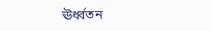ঊর্ধ্বতন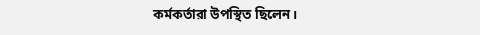কর্মকর্তারা উপস্থিত ছিলেন।